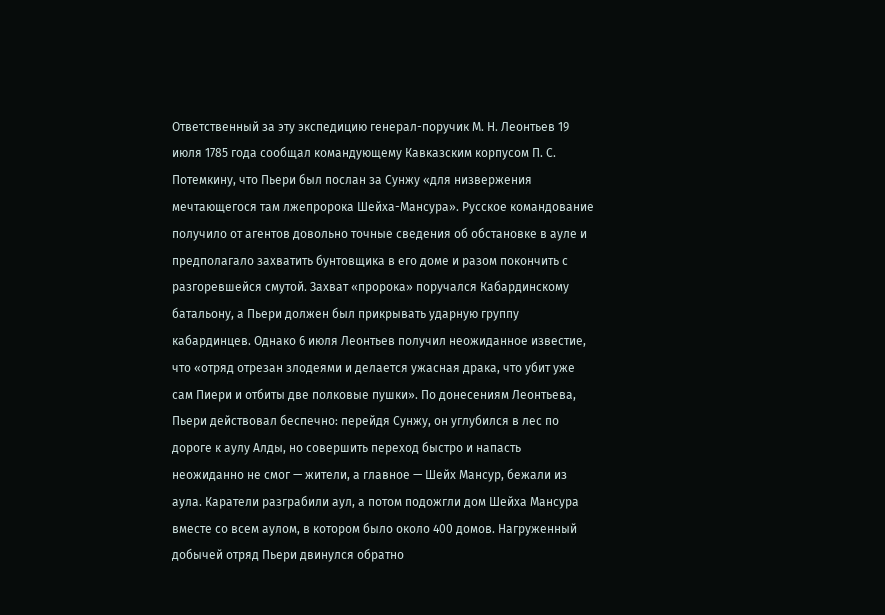Ответственный за эту экспедицию генерал-поручик М. Н. Леонтьев 19 июля 1785 года сообщал командующему Кавказским корпусом П. С. Потемкину, что Пьери был послан за Сунжу «для низвержения мечтающегося там лжепророка Шейха-Мансура». Русское командование получило от агентов довольно точные сведения об обстановке в ауле и предполагало захватить бунтовщика в его доме и разом покончить с разгоревшейся смутой. Захват «пророка» поручался Кабардинскому батальону, а Пьери должен был прикрывать ударную группу кабардинцев. Однако 6 июля Леонтьев получил неожиданное известие, что «отряд отрезан злодеями и делается ужасная драка, что убит уже сам Пиери и отбиты две полковые пушки». По донесениям Леонтьева, Пьери действовал беспечно: перейдя Сунжу, он углубился в лес по дороге к аулу Алды, но совершить переход быстро и напасть неожиданно не смог — жители, а главное — Шейх Мансур, бежали из аула. Каратели разграбили аул, а потом подожгли дом Шейха Мансура вместе со всем аулом, в котором было около 400 домов. Нагруженный добычей отряд Пьери двинулся обратно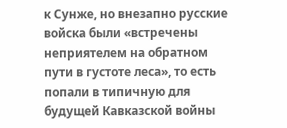к Сунже, но внезапно русские войска были «встречены неприятелем на обратном пути в густоте леса», то есть попали в типичную для будущей Кавказской войны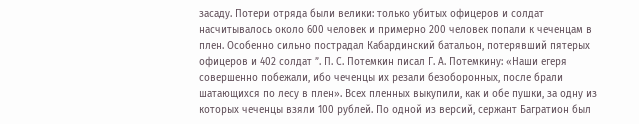засаду. Потери отряда были велики: только убитых офицеров и солдат насчитывалось около 600 человек и примерно 200 человек попали к чеченцам в плен. Особенно сильно пострадал Кабардинский батальон, потерявший пятерых офицеров и 402 солдат ”. П. С. Потемкин писал Г. А. Потемкину: «Наши егеря совершенно побежали, ибо чеченцы их резали безоборонных, после брали шатающихся по лесу в плен». Всех пленных выкупили, как и обе пушки, за одну из которых чеченцы взяли 100 рублей. По одной из версий, сержант Багратион был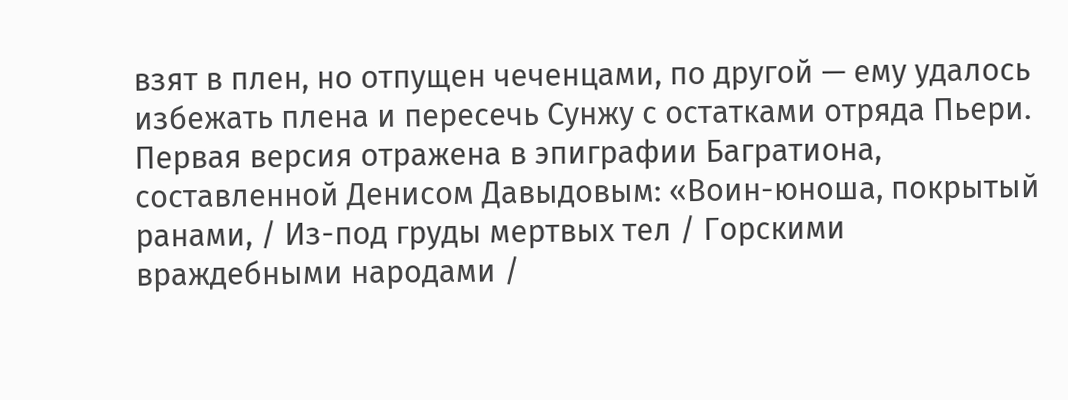взят в плен, но отпущен чеченцами, по другой — ему удалось избежать плена и пересечь Сунжу с остатками отряда Пьери. Первая версия отражена в эпиграфии Багратиона, составленной Денисом Давыдовым: «Воин-юноша, покрытый ранами, / Из-под груды мертвых тел / Горскими враждебными народами /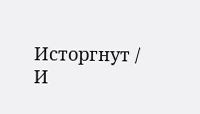Исторгнут / И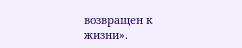возвращен к жизни».